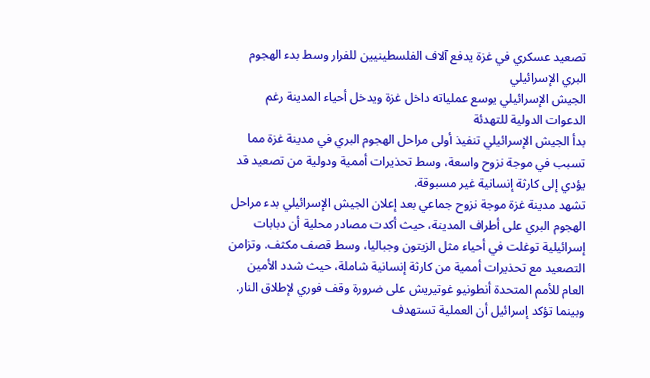تصعيد عسكري في غزة يدفع آلاف الفلسطينيين للفرار وسط بدء الهجوم البري الإسرائيلي
الجيش الإسرائيلي يوسع عملياته داخل غزة ويدخل أحياء المدينة رغم الدعوات الدولية للتهدئة
بدأ الجيش الإسرائيلي تنفيذ أولى مراحل الهجوم البري في مدينة غزة مما تسبب في موجة نزوح واسعة، وسط تحذيرات أممية ودولية من تصعيد قد يؤدي إلى كارثة إنسانية غير مسبوقة.
تشهد مدينة غزة موجة نزوح جماعي بعد إعلان الجيش الإسرائيلي بدء مراحل الهجوم البري على أطراف المدينة، حيث أكدت مصادر محلية أن دبابات إسرائيلية توغلت في أحياء مثل الزيتون وجباليا، وسط قصف مكثف. وتزامن التصعيد مع تحذيرات أممية من كارثة إنسانية شاملة، حيث شدد الأمين العام للأمم المتحدة أنطونيو غوتيريش على ضرورة وقف فوري لإطلاق النار. وبينما تؤكد إسرائيل أن العملية تستهدف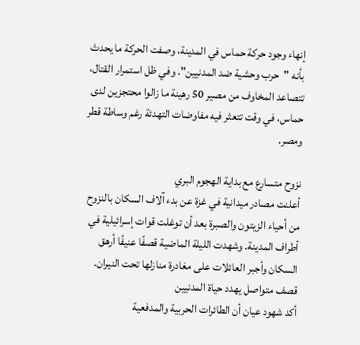إنهاء وجود حركة حماس في المدينة، وصفت الحركة ما يحدث بأنه "حرب وحشية ضد المدنيين". وفي ظل استمرار القتال، تتصاعد المخاوف من مصير 50 رهينة ما زالوا محتجزين لدى حماس، في وقت تتعثر فيه مفاوضات التهدئة رغم وساطة قطر ومصر.

نزوح متسارع مع بداية الهجوم البري
أعلنت مصادر ميدانية في غزة عن بدء آلاف السكان بالنزوح من أحياء الزيتون والصبرة بعد أن توغلت قوات إسرائيلية في أطراف المدينة. وشهدت الليلة الماضية قصفًا عنيفًا أرهق السكان وأجبر العائلات على مغادرة منازلها تحت النيران.
قصف متواصل يهدد حياة المدنيين
أكد شهود عيان أن الطائرات الحربية والمدفعية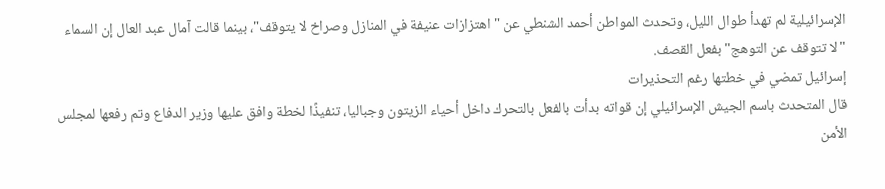الإسرائيلية لم تهدأ طوال الليل، وتحدث المواطن أحمد الشنطي عن "اهتزازات عنيفة في المنازل وصراخ لا يتوقف"، بينما قالت آمال عبد العال إن السماء "لا تتوقف عن التوهج" بفعل القصف.
إسرائيل تمضي في خطتها رغم التحذيرات
قال المتحدث باسم الجيش الإسرائيلي إن قواته بدأت بالفعل بالتحرك داخل أحياء الزيتون وجباليا، تنفيذًا لخطة وافق عليها وزير الدفاع وتم رفعها لمجلس الأمن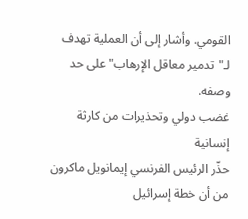القومي. وأشار إلى أن العملية تهدف لـ"تدمير معاقل الإرهاب" على حد وصفه.
غضب دولي وتحذيرات من كارثة إنسانية
حذّر الرئيس الفرنسي إيمانويل ماكرون من أن خطة إسرائيل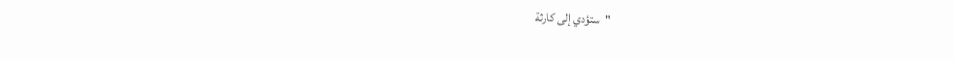"ستؤدي إلى كارثة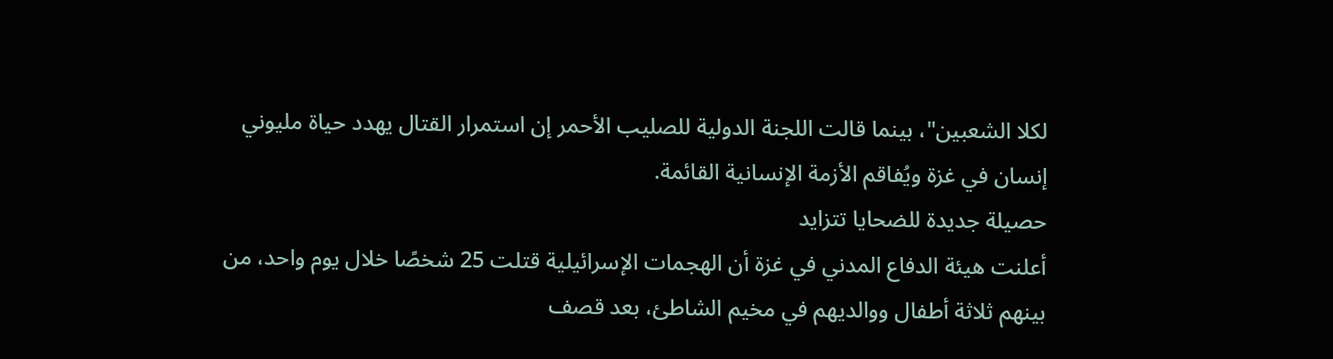لكلا الشعبين"، بينما قالت اللجنة الدولية للصليب الأحمر إن استمرار القتال يهدد حياة مليوني إنسان في غزة ويُفاقم الأزمة الإنسانية القائمة.
حصيلة جديدة للضحايا تتزايد
أعلنت هيئة الدفاع المدني في غزة أن الهجمات الإسرائيلية قتلت 25 شخصًا خلال يوم واحد، من بينهم ثلاثة أطفال ووالديهم في مخيم الشاطئ، بعد قصف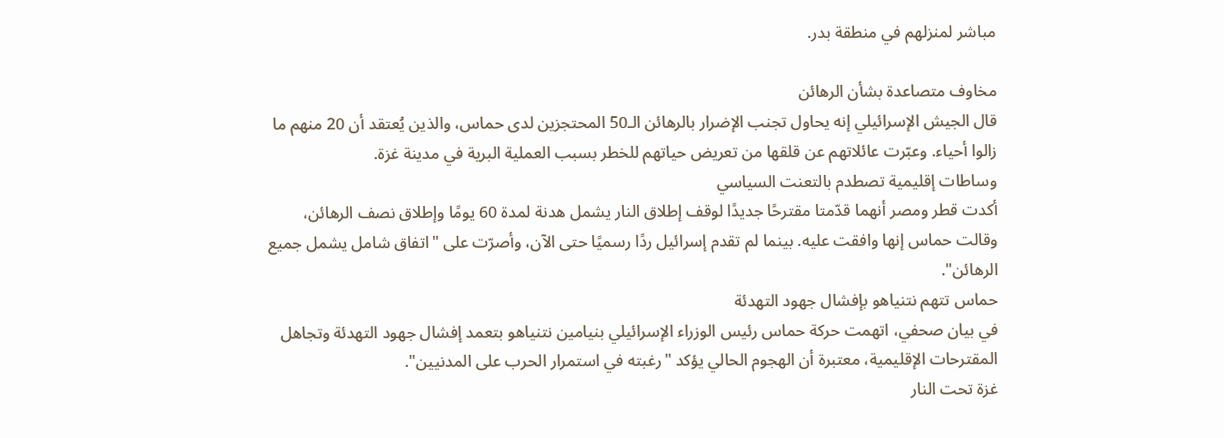مباشر لمنزلهم في منطقة بدر.

مخاوف متصاعدة بشأن الرهائن
قال الجيش الإسرائيلي إنه يحاول تجنب الإضرار بالرهائن الـ50 المحتجزين لدى حماس، والذين يُعتقد أن 20 منهم ما زالوا أحياء. وعبّرت عائلاتهم عن قلقها من تعريض حياتهم للخطر بسبب العملية البرية في مدينة غزة.
وساطات إقليمية تصطدم بالتعنت السياسي
أكدت قطر ومصر أنهما قدّمتا مقترحًا جديدًا لوقف إطلاق النار يشمل هدنة لمدة 60 يومًا وإطلاق نصف الرهائن، وقالت حماس إنها وافقت عليه. بينما لم تقدم إسرائيل ردًا رسميًا حتى الآن، وأصرّت على "اتفاق شامل يشمل جميع الرهائن".
حماس تتهم نتنياهو بإفشال جهود التهدئة
في بيان صحفي، اتهمت حركة حماس رئيس الوزراء الإسرائيلي بنيامين نتنياهو بتعمد إفشال جهود التهدئة وتجاهل المقترحات الإقليمية، معتبرة أن الهجوم الحالي يؤكد "رغبته في استمرار الحرب على المدنيين".
غزة تحت النار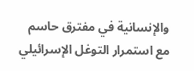والإنسانية في مفترق حاسم
مع استمرار التوغل الإسرائيلي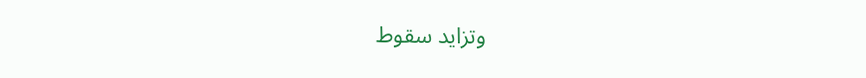وتزايد سقوط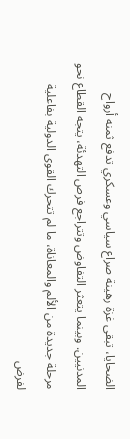الضحايا، تبقى غزة رهينة صراع سياسي وعسكري تدفع ثمنه أرواح المدنيين. وبينما يتعثر التفاوض وتتراجع فرص التهدئة، يتجه القطاع نحو مرحلة جديدة من الألم والمعاناة، ما لم تتحرك القوى الدولية بفاعلية لفرض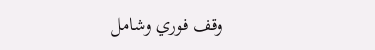وقف فوري وشامل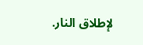لإطلاق النار.